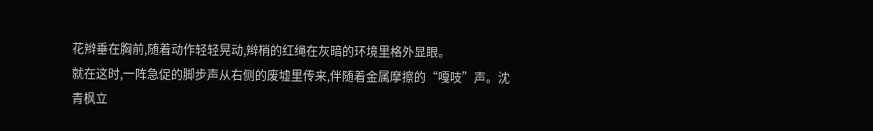花辫垂在胸前,随着动作轻轻晃动,辫梢的红绳在灰暗的环境里格外显眼。
就在这时,一阵急促的脚步声从右侧的废墟里传来,伴随着金属摩擦的“嘎吱”声。沈青枫立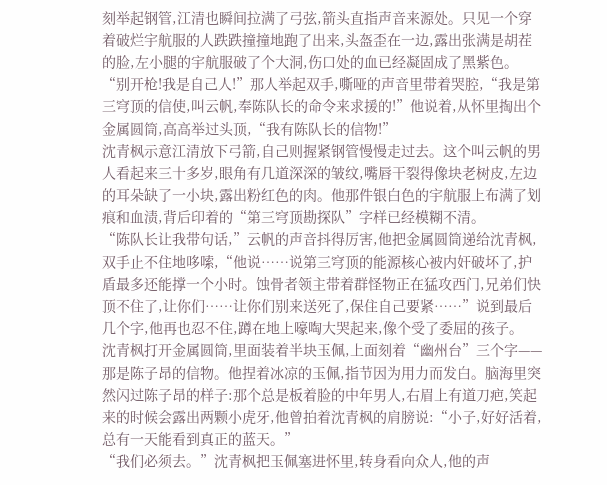刻举起钢管,江清也瞬间拉满了弓弦,箭头直指声音来源处。只见一个穿着破烂宇航服的人跌跌撞撞地跑了出来,头盔歪在一边,露出张满是胡茬的脸,左小腿的宇航服破了个大洞,伤口处的血已经凝固成了黑紫色。
“别开枪!我是自己人!”那人举起双手,嘶哑的声音里带着哭腔,“我是第三穹顶的信使,叫云帆,奉陈队长的命令来求援的!”他说着,从怀里掏出个金属圆筒,高高举过头顶,“我有陈队长的信物!”
沈青枫示意江清放下弓箭,自己则握紧钢管慢慢走过去。这个叫云帆的男人看起来三十多岁,眼角有几道深深的皱纹,嘴唇干裂得像块老树皮,左边的耳朵缺了一小块,露出粉红色的肉。他那件银白色的宇航服上布满了划痕和血渍,背后印着的“第三穹顶勘探队”字样已经模糊不清。
“陈队长让我带句话,”云帆的声音抖得厉害,他把金属圆筒递给沈青枫,双手止不住地哆嗦,“他说……说第三穹顶的能源核心被内奸破坏了,护盾最多还能撑一个小时。蚀骨者领主带着群怪物正在猛攻西门,兄弟们快顶不住了,让你们……让你们别来送死了,保住自己要紧……”说到最后几个字,他再也忍不住,蹲在地上嚎啕大哭起来,像个受了委屈的孩子。
沈青枫打开金属圆筒,里面装着半块玉佩,上面刻着“幽州台”三个字——那是陈子昂的信物。他捏着冰凉的玉佩,指节因为用力而发白。脑海里突然闪过陈子昂的样子:那个总是板着脸的中年男人,右眉上有道刀疤,笑起来的时候会露出两颗小虎牙,他曾拍着沈青枫的肩膀说:“小子,好好活着,总有一天能看到真正的蓝天。”
“我们必须去。”沈青枫把玉佩塞进怀里,转身看向众人,他的声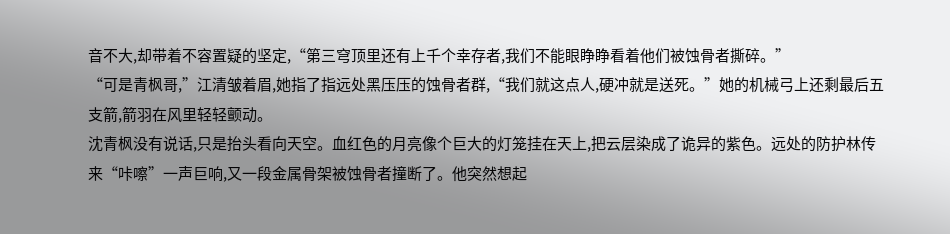音不大,却带着不容置疑的坚定,“第三穹顶里还有上千个幸存者,我们不能眼睁睁看着他们被蚀骨者撕碎。”
“可是青枫哥,”江清皱着眉,她指了指远处黑压压的蚀骨者群,“我们就这点人,硬冲就是送死。”她的机械弓上还剩最后五支箭,箭羽在风里轻轻颤动。
沈青枫没有说话,只是抬头看向天空。血红色的月亮像个巨大的灯笼挂在天上,把云层染成了诡异的紫色。远处的防护林传来“咔嚓”一声巨响,又一段金属骨架被蚀骨者撞断了。他突然想起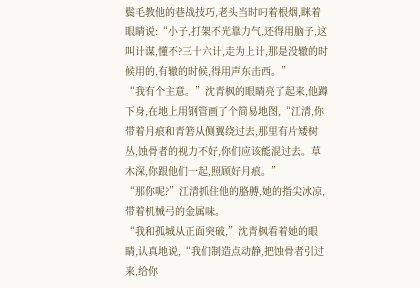鬓毛教他的巷战技巧,老头当时叼着根烟,眯着眼睛说:“小子,打架不光靠力气,还得用脑子,这叫计谋,懂不?三十六计,走为上计,那是没辙的时候用的,有辙的时候,得用声东击西。”
“我有个主意。”沈青枫的眼睛亮了起来,他蹲下身,在地上用钢管画了个简易地图,“江清,你带着月痕和青箬从侧翼绕过去,那里有片矮树丛,蚀骨者的视力不好,你们应该能混过去。草木深,你跟他们一起,照顾好月痕。”
“那你呢?”江清抓住他的胳膊,她的指尖冰凉,带着机械弓的金属味。
“我和孤城从正面突破,”沈青枫看着她的眼睛,认真地说,“我们制造点动静,把蚀骨者引过来,给你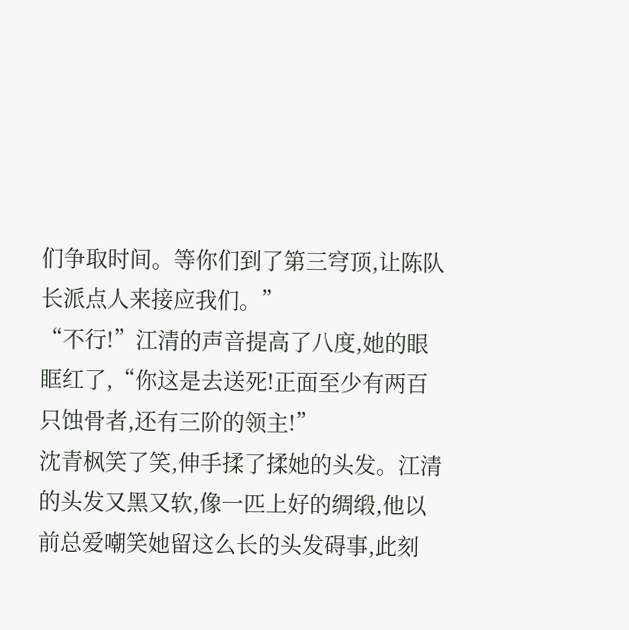们争取时间。等你们到了第三穹顶,让陈队长派点人来接应我们。”
“不行!”江清的声音提高了八度,她的眼眶红了,“你这是去送死!正面至少有两百只蚀骨者,还有三阶的领主!”
沈青枫笑了笑,伸手揉了揉她的头发。江清的头发又黑又软,像一匹上好的绸缎,他以前总爱嘲笑她留这么长的头发碍事,此刻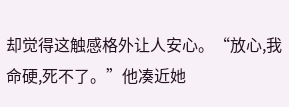却觉得这触感格外让人安心。“放心,我命硬,死不了。”他凑近她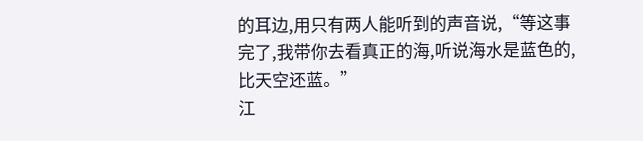的耳边,用只有两人能听到的声音说,“等这事完了,我带你去看真正的海,听说海水是蓝色的,比天空还蓝。”
江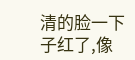清的脸一下子红了,像